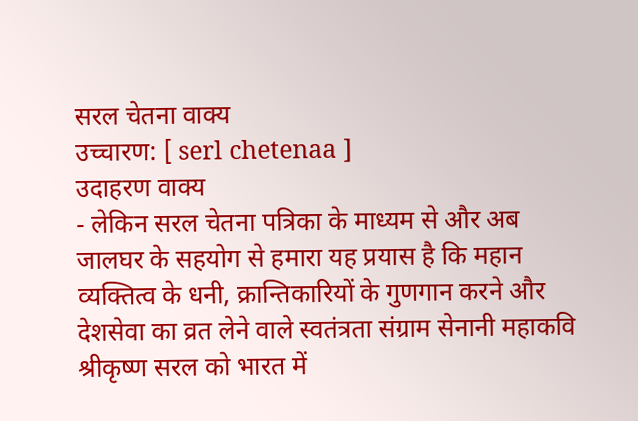सरल चेतना वाक्य
उच्चारण: [ serl chetenaa ]
उदाहरण वाक्य
- लेकिन सरल चेतना पत्रिका के माध्यम से और अब जालघर के सहयोग से हमारा यह प्रयास है कि महान व्यक्तित्व के धनी, क्रान्तिकारियों के गुणगान करने और देशसेवा का व्रत लेने वाले स्वतंत्रता संग्राम सेनानी महाकवि श्रीकृष्ण सरल को भारत में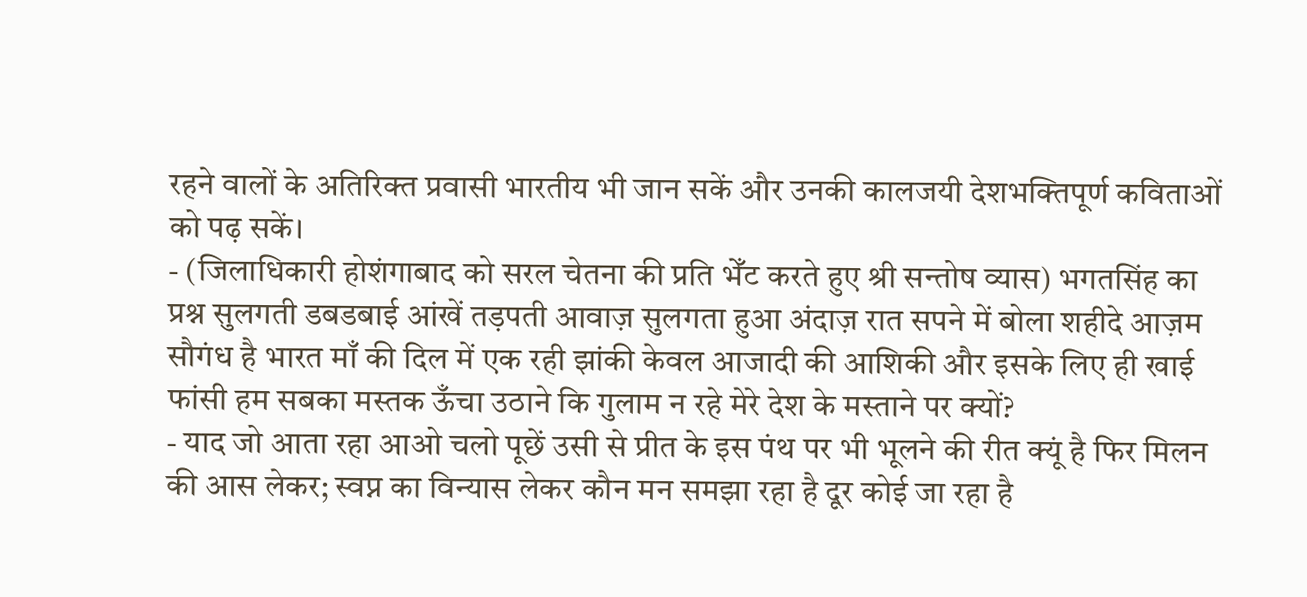रहने वालों के अतिरिक्त प्रवासी भारतीय भी जान सकें और उनकी कालजयी देशभक्तिपूर्ण कविताओं को पढ़ सकें।
- (जिलाधिकारी होशंगाबाद को सरल चेतना की प्रति भेँट करते हुए श्री सन्तोष व्यास) भगतसिंह का प्रश्न सुलगती डबडबाई आंखें तड़पती आवाज़ सुलगता हुआ अंदाज़ रात सपने में बोला शहीदे आज़म सौगंध है भारत माँ की दिल में एक रही झांकी केवल आजादी की आशिकी और इसके लिए ही खाई फांसी हम सबका मस्तक ऊँचा उठाने कि गुलाम न रहे मेरे देश के मस्ताने पर क्यों?
- याद जो आता रहा आओ चलो पूछें उसी से प्रीत के इस पंथ पर भी भूलने की रीत क्यूं है फिर मिलन की आस लेकर; स्वप्न का विन्यास लेकर कौन मन समझा रहा है दूर कोई जा रहा है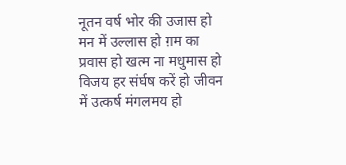नूतन वर्ष भोर की उजास हो मन में उल्लास हो ग़म का प्रवास हो खत्म ना मधुमास हो विजय हर संर्घष करें हो जीवन में उत्कर्ष मंगलमय हो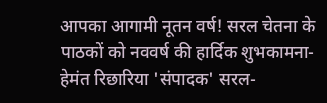आपका आगामी नूतन वर्ष! सरल चेतना के पाठकों को नववर्ष की हार्दिक शुभकामना-हेमंत रिछारिया 'संपादक' सरल-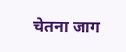चेतना जाग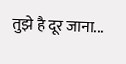तुझे है दूर जाना...